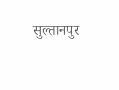सुल्तानपुर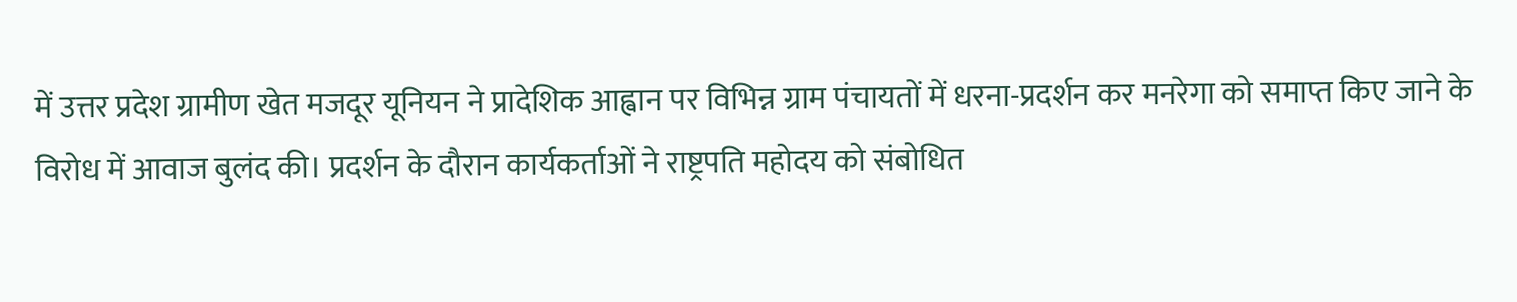में उत्तर प्रदेश ग्रामीण खेत मजदूर यूनियन ने प्रादेशिक आह्वान पर विभिन्न ग्राम पंचायतों में धरना-प्रदर्शन कर मनरेगा को समाप्त किए जाने के विरोध में आवाज बुलंद की। प्रदर्शन के दौरान कार्यकर्ताओं ने राष्ट्रपति महोदय को संबोधित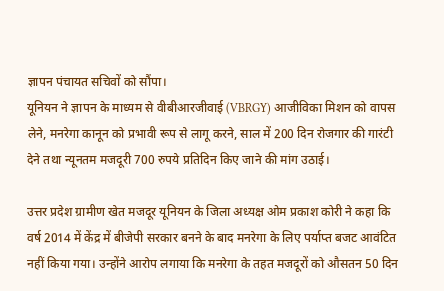ज्ञापन पंचायत सचिवों को सौंपा।
यूनियन ने ज्ञापन के माध्यम से वीबीआरजीवाई (VBRGY) आजीविका मिशन को वापस लेने, मनरेगा कानून को प्रभावी रूप से लागू करने, साल में 200 दिन रोजगार की गारंटी देने तथा न्यूनतम मजदूरी 700 रुपये प्रतिदिन किए जाने की मांग उठाई।

उत्तर प्रदेश ग्रामीण खेत मजदूर यूनियन के जिला अध्यक्ष ओम प्रकाश कोरी ने कहा कि वर्ष 2014 में केंद्र में बीजेपी सरकार बनने के बाद मनरेगा के लिए पर्याप्त बजट आवंटित नहीं किया गया। उन्होंने आरोप लगाया कि मनरेगा के तहत मजदूरों को औसतन 50 दिन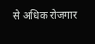से अधिक रोजगार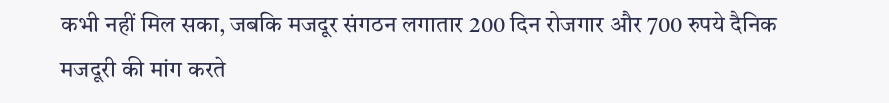कभी नहीं मिल सका, जबकि मजदूर संगठन लगातार 200 दिन रोजगार और 700 रुपये दैनिक मजदूरी की मांग करते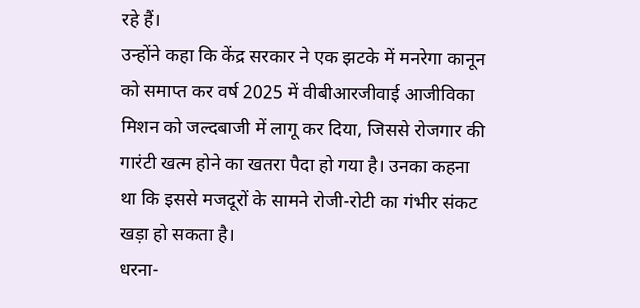रहे हैं।
उन्होंने कहा कि केंद्र सरकार ने एक झटके में मनरेगा कानून को समाप्त कर वर्ष 2025 में वीबीआरजीवाई आजीविका मिशन को जल्दबाजी में लागू कर दिया, जिससे रोजगार की गारंटी खत्म होने का खतरा पैदा हो गया है। उनका कहना था कि इससे मजदूरों के सामने रोजी-रोटी का गंभीर संकट खड़ा हो सकता है।
धरना-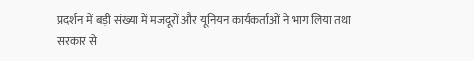प्रदर्शन में बड़ी संख्या में मजदूरों और यूनियन कार्यकर्ताओं ने भाग लिया तथा सरकार से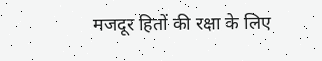मजदूर हितों की रक्षा के लिए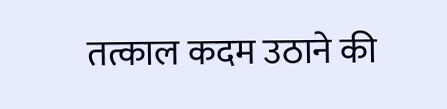तत्काल कदम उठाने की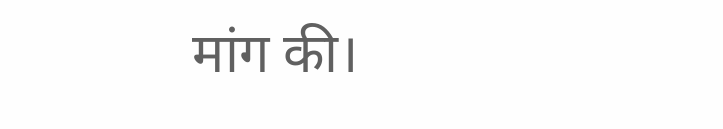मांग की।